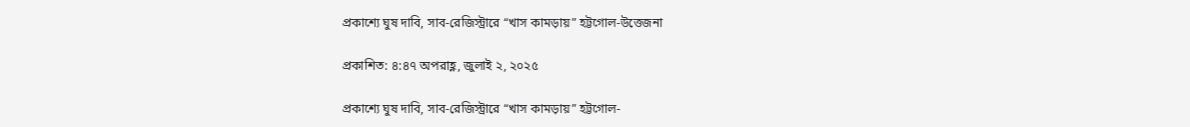প্রকাশ্যে ঘুষ দাবি, সাব-রেজিস্ট্রারে “খাস কামড়ায়” হট্টগোল-উত্তেজনা

প্রকাশিত: ৪:৪৭ অপরাহ্ণ, জুলাই ২, ২০২৫

প্রকাশ্যে ঘুষ দাবি, সাব-রেজিস্ট্রারে “খাস কামড়ায়” হট্টগোল-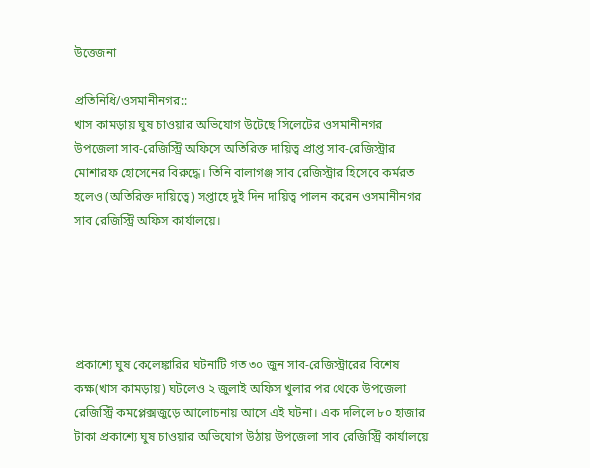উত্তেজনা

প্রতিনিধি/ওসমানীনগর::
খাস কামড়ায় ঘুষ চাওয়ার অভিযোগ উটেছে সিলেটের ওসমানীনগর উপজেলা সাব-রেজিস্ট্রি অফিসে অতিরিক্ত দায়িত্ব প্রাপ্ত সাব-রেজিস্ট্রার মোশারফ হোসেনের বিরুদ্ধে। তিনি বালাগঞ্জ সাব রেজিস্ট্রার হিসেবে কর্মরত হলেও (অতিরিক্ত দায়িত্বে) সপ্তাহে দুই দিন দায়িত্ব পালন করেন ওসমানীনগর সাব রেজিস্ট্রি অফিস কার্যালয়ে।





প্রকাশ্যে ঘুষ কেলেঙ্কারির ঘটনাটি গত ৩০ জুন সাব-রেজিস্ট্রারের বিশেষ কক্ষ(খাস কামড়ায়) ঘটলেও ২ জুলাই অফিস খুলার পর থেকে উপজেলা রেজিস্ট্রি কমপ্লেক্সজুড়ে আলোচনায় আসে এই ঘটনা। এক দলিলে ৮০ হাজার টাকা প্রকাশ্যে ঘুষ চাওয়ার অভিযোগ উঠায় উপজেলা সাব রেজিস্ট্রি কার্যালয়ে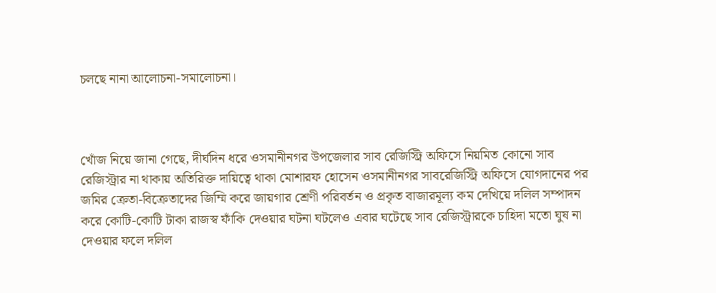চলছে নানা আলোচনা-সমালোচনা।



খোঁজ নিয়ে জানা গেছে, দীর্ঘদিন ধরে ওসমানীনগর উপজেলার সাব রেজিস্ট্রি অফিসে নিয়মিত কোনো সাব রেজিস্ট্রার না থাকায় অতিরিক্ত দায়িত্বে থাকা মোশারফ হোসেন ওসমানীনগর সাবরেজিস্ট্রি অফিসে যোগদানের পর জমির ক্রেতা-বিক্রেতাদের জিম্মি করে জায়গার শ্রেণী পরিবর্তন ও প্রকৃত বাজারমূল্য কম দেখিয়ে দলিল সম্পাদন করে কোটি-কোটি টাকা রাজস্ব ফাঁকি দেওয়ার ঘটনা ঘটলেও এবার ঘটেছে সাব রেজিস্ট্রারকে চাহিদা মতো ঘুষ না দেওয়ার ফলে দলিল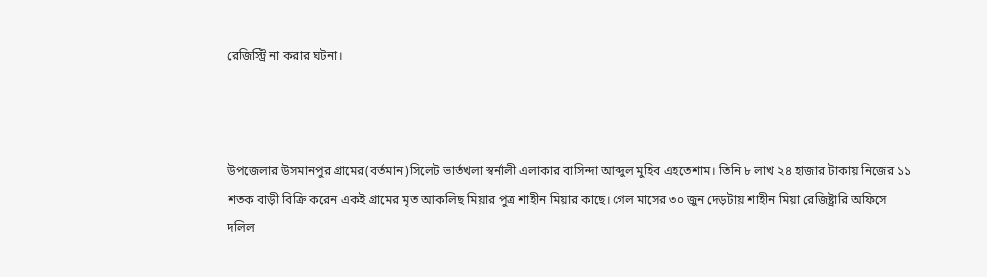রেজিস্ট্রি না করার ঘটনা।



উপজেলার উসমানপুর গ্রামের(বর্তমান)সিলেট ভার্তখলা স্বর্নালী এলাকার বাসিন্দা আব্দুল মুহিব এহতেশাম। তিনি ৮ লাখ ২৪ হাজার টাকায় নিজের ১১ শতক বাড়ী বিক্রি করেন একই গ্রামের মৃত আকলিছ মিয়ার পুত্র শাহীন মিয়ার কাছে। গেল মাসের ৩০ জুন দেড়টায় শাহীন মিয়া রেজিষ্ট্রারি অফিসে দলিল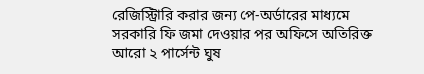রেজিস্ট্রিারি করার জন্য পে-অর্ডারের মাধ্যমে সরকারি ফি জমা দেওয়ার পর অফিসে অতিরিক্ত আরো ২ পার্সেন্ট ঘুষ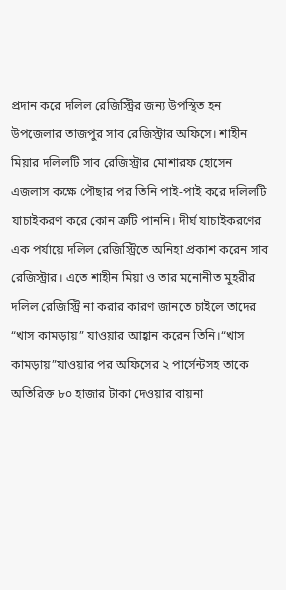প্রদান করে দলিল রেজিস্ট্রির জন্য উপস্থিত হন উপজেলার তাজপুর সাব রেজিস্ট্রার অফিসে। শাহীন মিয়ার দলিলটি সাব রেজিস্ট্রার মোশারফ হোসেন এজলাস কক্ষে পৌছার পর তিনি পাই-পাই করে দলিলটি যাচাইকরণ করে কোন ত্রুটি পাননি। দীর্ঘ যাচাইকরণের এক পর্যায়ে দলিল রেজিস্ট্রিতে অনিহা প্রকাশ করেন সাব রেজিস্ট্রার। এতে শাহীন মিয়া ও তার মনোনীত মুহরীর দলিল রেজিস্ট্রি না করার কারণ জানতে চাইলে তাদের “খাস কামড়ায়” যাওয়ার আহ্বান করেন তিনি।“খাস কামড়ায়”যাওয়ার পর অফিসের ২ পার্সেন্টসহ তাকে অতিরিক্ত ৮০ হাজার টাকা দেওয়ার বায়না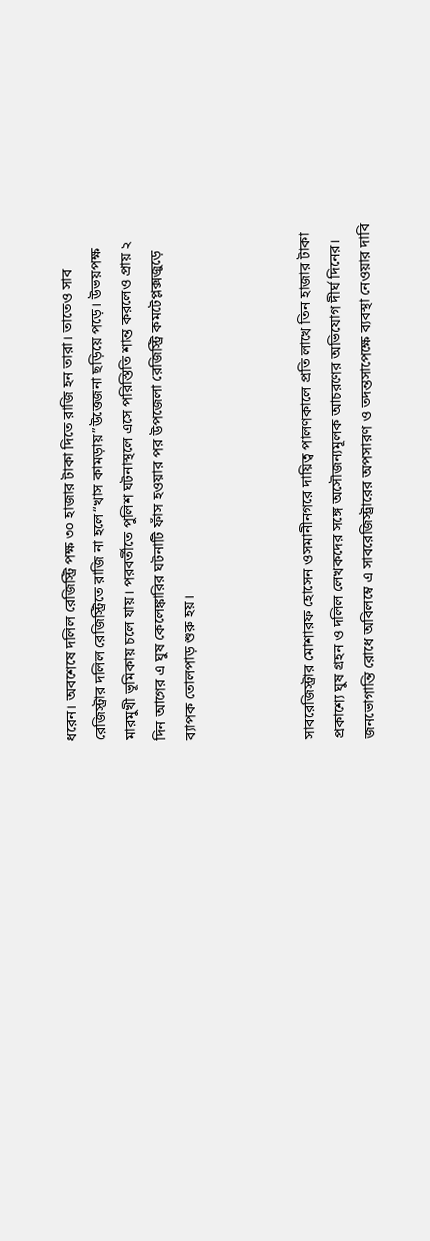ধরেন। অবশেষে দলিল রেজিস্ট্রি পক্ষ ৩০ হাজার টাকা দিতে রাজি হন তারা। তাতেও সাব রেজিস্ট্রার দলিল রেজিস্ট্রিতে রাজি না হলে“খাস কামড়ায়”উত্তেজনা ছড়িয়ে পড়ে। উভয়পক্ষ মারমুখী ভূমিকায় চলে যায়। পরবর্তীতে পুলিশ ঘটনাস্থলে এসে পরিস্তিতি শান্ত করলেও প্রায় ২ দিন আগের এ ঘুষ কেলেঙ্কারির ঘটনাটি ফাঁস হওয়ার পর উপজেলা রেজিস্ট্রি কমটেপ্লক্সজুড়ে ব্যাপক তোলপাড় শুরু হয়।



সাবরেজিস্ট্রার মোশারফ হোসেন ওসমানীনগরে দায়িত্ব পালণকালে প্রতি লাখে তিন হাজার টাকা প্রকাশ্যে ঘুষ গ্রহন ও দলিল লেখকদের সঙ্গে অসৌজন্যমূলক আচরণের অভিযোগ দীর্ঘ দিনের। জনভোগান্তি রোধে অবিলম্বে এ সাবরেজিস্ট্রারের অপসারণ ও তদন্তসাপেক্ষে ব্যবস্থা নেওয়ার দাবি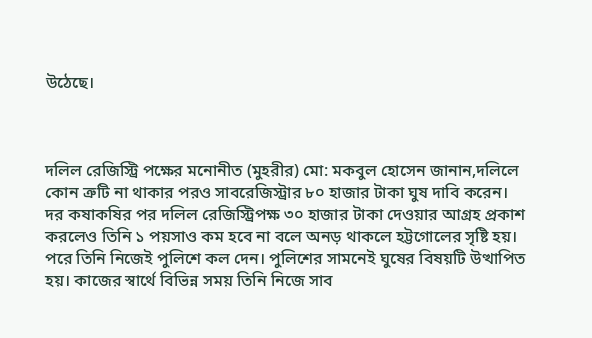উঠেছে।



দলিল রেজিস্ট্রি পক্ষের মনোনীত (মুহরীর) মো: মকবুল হোসেন জানান,দলিলে কোন ত্রুটি না থাকার পরও সাবরেজিস্ট্রার ৮০ হাজার টাকা ঘুষ দাবি করেন। দর কষাকষির পর দলিল রেজিস্ট্রিপক্ষ ৩০ হাজার টাকা দেওয়ার আগ্রহ প্রকাশ করলেও তিনি ১ পয়সাও কম হবে না বলে অনড় থাকলে হট্টগোলের সৃষ্টি হয়। পরে তিনি নিজেই পুলিশে কল দেন। পুলিশের সামনেই ঘুষের বিষয়টি উত্থাপিত হয়। কাজের স্বার্থে বিভিন্ন সময় তিনি নিজে সাব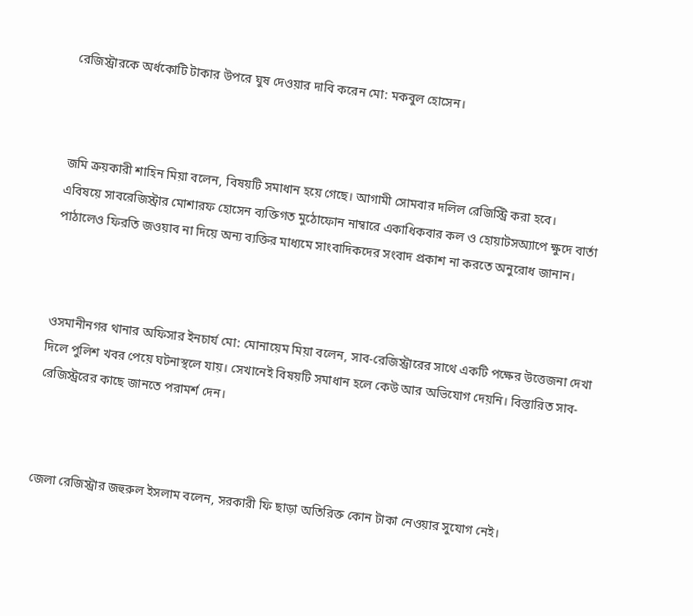রেজিস্ট্রারকে অর্ধকোটি টাকার উপরে ঘুষ দেওয়ার দাবি করেন মো: মকবুল হোসেন।



জমি ক্রয়কারী শাহিন মিয়া বলেন, বিষয়টি সমাধান হয়ে গেছে। আগামী সোমবার দলিল রেজিস্ট্রি করা হবে।
এবিষয়ে সাবরেজিস্ট্রার মোশারফ হোসেন ব্যক্তিগত মুঠোফোন নাম্বারে একাধিকবার কল ও হোয়াটসঅ্যাপে ক্ষুদে বার্তা পাঠালেও ফিরতি জওয়াব না দিয়ে অন্য ব্যক্তির মাধ্যমে সাংবাদিকদের সংবাদ প্রকাশ না করতে অনুরোধ জানান।



ওসমানীনগর থানার অফিসার ইনচার্য মো: মোনায়েম মিয়া বলেন, সাব-রেজিস্ট্রারের সাথে একটি পক্ষের উত্তেজনা দেখা দিলে পুলিশ খবর পেয়ে ঘটনাস্থলে যায়। সেখানেই বিষয়টি সমাধান হলে কেউ আর অভিযোগ দেয়নি। বিস্তারিত সাব-রেজিস্ট্ররের কাছে জানতে পরামর্শ দেন।



জেলা রেজিস্ট্রার জহুরুল ইসলাম বলেন, সরকারী ফি ছাড়া অতিরিক্ত কোন টাকা নেওয়ার সুযোগ নেই।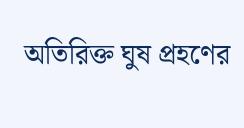অতিরিক্ত ঘুষ প্রহণের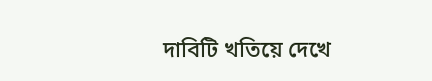দাবিটি খতিয়ে দেখে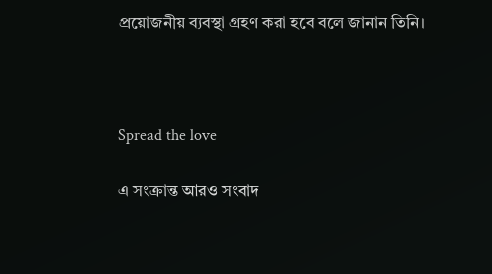প্রয়োজনীয় ব্যবস্থা গ্রহণ করা হবে বলে জানান তিনি।



Spread the love

এ সংক্রান্ত আরও সংবাদ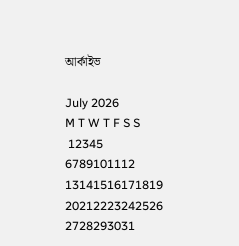আর্কাইভ

July 2026
M T W T F S S
 12345
6789101112
13141516171819
20212223242526
2728293031